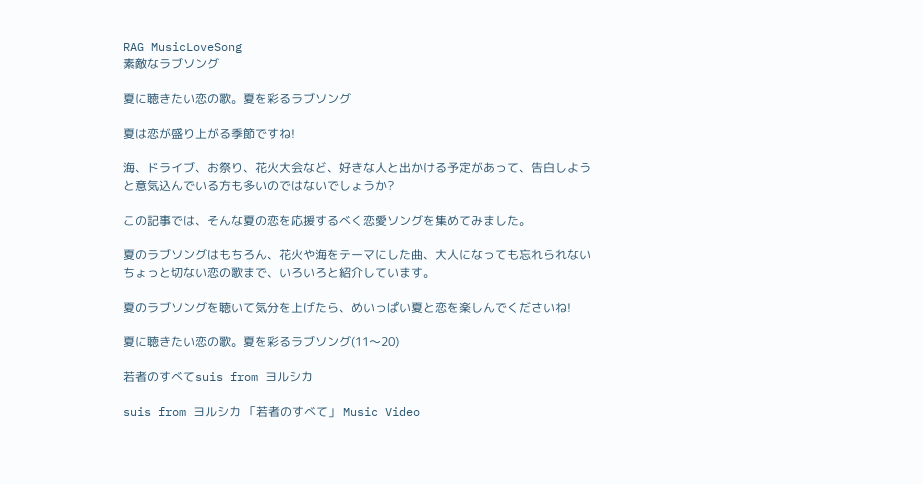RAG MusicLoveSong
素敵なラブソング

夏に聴きたい恋の歌。夏を彩るラブソング

夏は恋が盛り上がる季節ですね!

海、ドライブ、お祭り、花火大会など、好きな人と出かける予定があって、告白しようと意気込んでいる方も多いのではないでしょうか?

この記事では、そんな夏の恋を応援するべく恋愛ソングを集めてみました。

夏のラブソングはもちろん、花火や海をテーマにした曲、大人になっても忘れられないちょっと切ない恋の歌まで、いろいろと紹介しています。

夏のラブソングを聴いて気分を上げたら、めいっぱい夏と恋を楽しんでくださいね!

夏に聴きたい恋の歌。夏を彩るラブソング(11〜20)

若者のすべてsuis from ヨルシカ

suis from ヨルシカ 「若者のすべて」 Music Video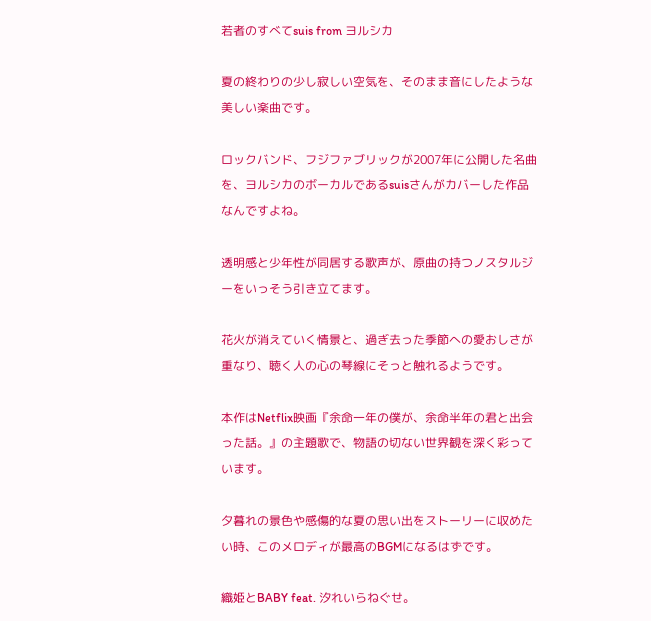若者のすべてsuis from ヨルシカ

夏の終わりの少し寂しい空気を、そのまま音にしたような美しい楽曲です。

ロックバンド、フジファブリックが2007年に公開した名曲を、ヨルシカのボーカルであるsuisさんがカバーした作品なんですよね。

透明感と少年性が同居する歌声が、原曲の持つノスタルジーをいっそう引き立てます。

花火が消えていく情景と、過ぎ去った季節への愛おしさが重なり、聴く人の心の琴線にそっと触れるようです。

本作はNetflix映画『余命一年の僕が、余命半年の君と出会った話。』の主題歌で、物語の切ない世界観を深く彩っています。

夕暮れの景色や感傷的な夏の思い出をストーリーに収めたい時、このメロディが最高のBGMになるはずです。

織姫とBABY feat. 汐れいらねぐせ。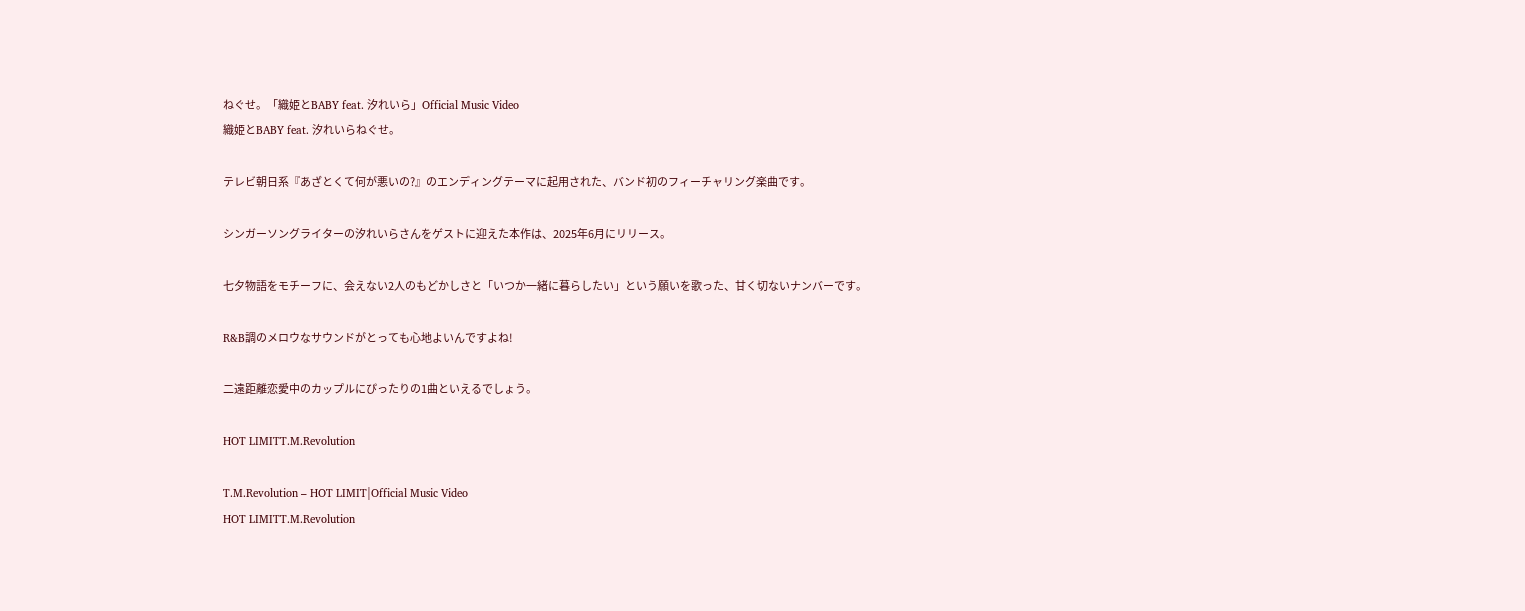ねぐせ。「織姫とBABY feat. 汐れいら」Official Music Video
織姫とBABY feat. 汐れいらねぐせ。

テレビ朝日系『あざとくて何が悪いの?』のエンディングテーマに起用された、バンド初のフィーチャリング楽曲です。

シンガーソングライターの汐れいらさんをゲストに迎えた本作は、2025年6月にリリース。

七夕物語をモチーフに、会えない2人のもどかしさと「いつか一緒に暮らしたい」という願いを歌った、甘く切ないナンバーです。

R&B調のメロウなサウンドがとっても心地よいんですよね!

二遠距離恋愛中のカップルにぴったりの1曲といえるでしょう。

HOT LIMITT.M.Revolution

T.M.Revolution – HOT LIMIT|Official Music Video
HOT LIMITT.M.Revolution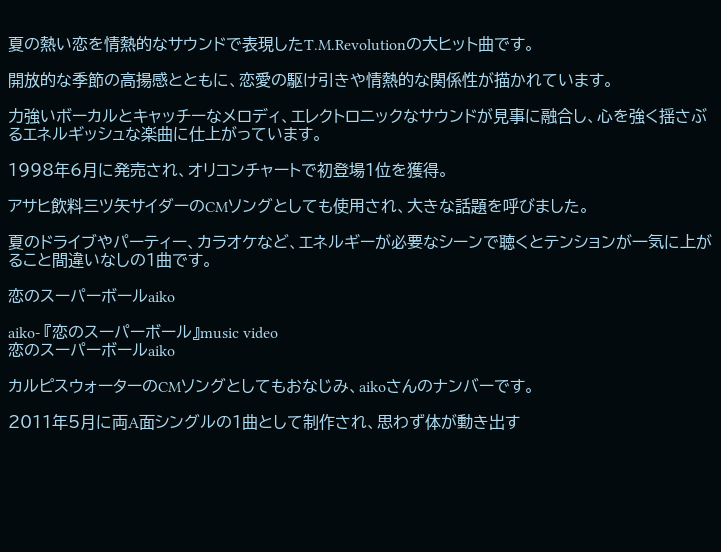夏の熱い恋を情熱的なサウンドで表現したT.M.Revolutionの大ヒット曲です。

開放的な季節の高揚感とともに、恋愛の駆け引きや情熱的な関係性が描かれています。

力強いボーカルとキャッチーなメロディ、エレクトロニックなサウンドが見事に融合し、心を強く揺さぶるエネルギッシュな楽曲に仕上がっています。

1998年6月に発売され、オリコンチャートで初登場1位を獲得。

アサヒ飲料三ツ矢サイダーのCMソングとしても使用され、大きな話題を呼びました。

夏のドライブやパーティー、カラオケなど、エネルギーが必要なシーンで聴くとテンションが一気に上がること間違いなしの1曲です。

恋のスーパーボールaiko

aiko- 『恋のスーパーボール』music video
恋のスーパーボールaiko

カルピスウォーターのCMソングとしてもおなじみ、aikoさんのナンバーです。

2011年5月に両A面シングルの1曲として制作され、思わず体が動き出す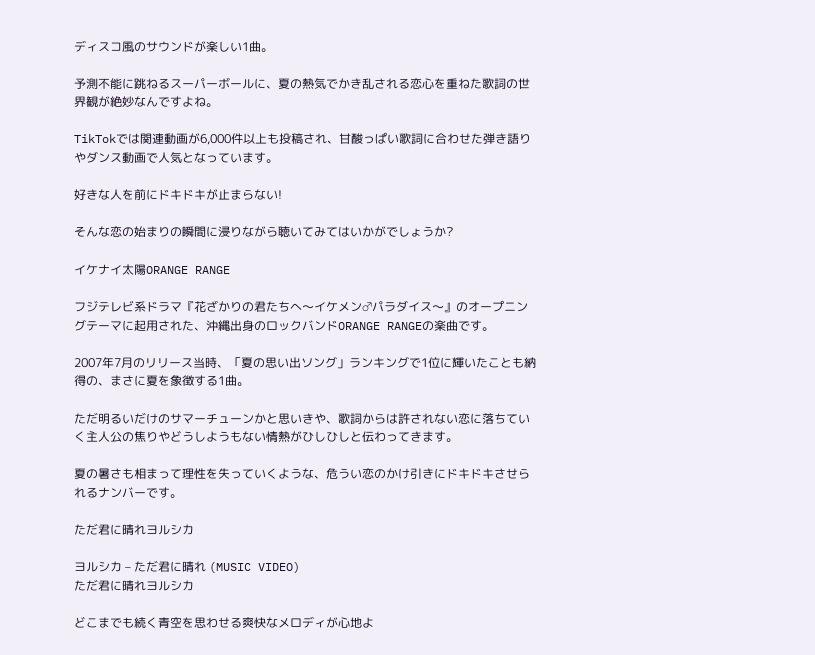ディスコ風のサウンドが楽しい1曲。

予測不能に跳ねるスーパーボールに、夏の熱気でかき乱される恋心を重ねた歌詞の世界観が絶妙なんですよね。

TikTokでは関連動画が6,000件以上も投稿され、甘酸っぱい歌詞に合わせた弾き語りやダンス動画で人気となっています。

好きな人を前にドキドキが止まらない!

そんな恋の始まりの瞬間に浸りながら聴いてみてはいかがでしょうか?

イケナイ太陽ORANGE RANGE

フジテレビ系ドラマ『花ざかりの君たちへ〜イケメン♂パラダイス〜』のオープニングテーマに起用された、沖縄出身のロックバンドORANGE RANGEの楽曲です。

2007年7月のリリース当時、「夏の思い出ソング」ランキングで1位に輝いたことも納得の、まさに夏を象徴する1曲。

ただ明るいだけのサマーチューンかと思いきや、歌詞からは許されない恋に落ちていく主人公の焦りやどうしようもない情熱がひしひしと伝わってきます。

夏の暑さも相まって理性を失っていくような、危うい恋のかけ引きにドキドキさせられるナンバーです。

ただ君に晴れヨルシカ

ヨルシカ – ただ君に晴れ (MUSIC VIDEO)
ただ君に晴れヨルシカ

どこまでも続く青空を思わせる爽快なメロディが心地よ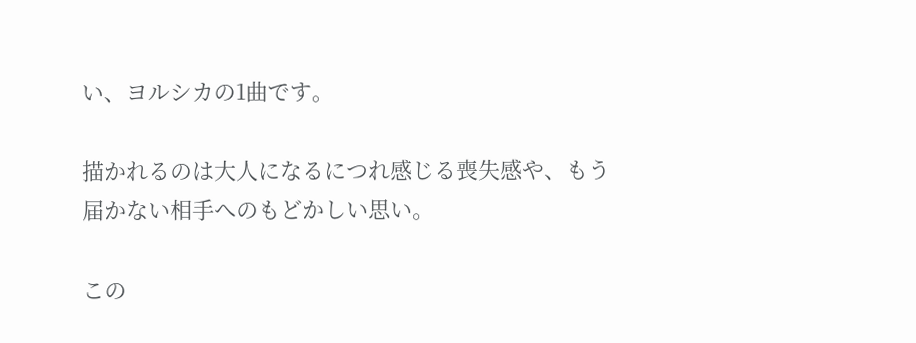い、ヨルシカの1曲です。

描かれるのは大人になるにつれ感じる喪失感や、もう届かない相手へのもどかしい思い。

この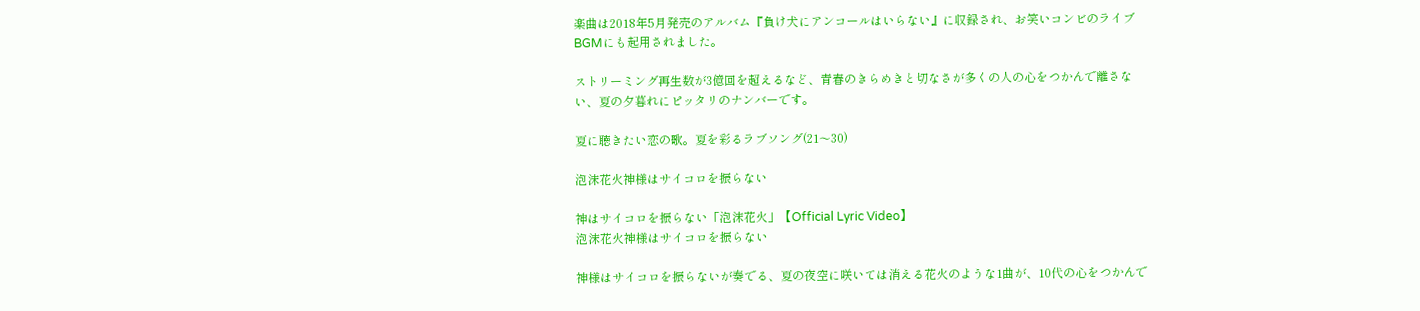楽曲は2018年5月発売のアルバム『負け犬にアンコールはいらない』に収録され、お笑いコンビのライブBGMにも起用されました。

ストリーミング再生数が3億回を超えるなど、青春のきらめきと切なさが多くの人の心をつかんで離さない、夏の夕暮れにピッタリのナンバーです。

夏に聴きたい恋の歌。夏を彩るラブソング(21〜30)

泡沫花火神様はサイコロを振らない

神はサイコロを振らない「泡沫花火」【Official Lyric Video】
泡沫花火神様はサイコロを振らない

神様はサイコロを振らないが奏でる、夏の夜空に咲いては消える花火のような1曲が、10代の心をつかんで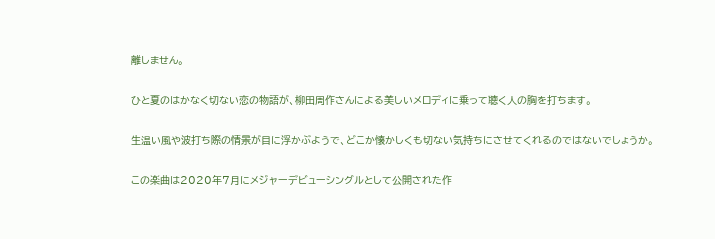離しません。

ひと夏のはかなく切ない恋の物語が、柳田周作さんによる美しいメロディに乗って聴く人の胸を打ちます。

生温い風や波打ち際の情景が目に浮かぶようで、どこか懐かしくも切ない気持ちにさせてくれるのではないでしょうか。

この楽曲は2020年7月にメジャーデビューシングルとして公開された作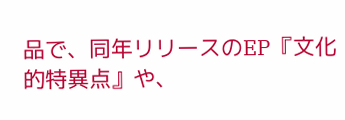品で、同年リリースのEP『文化的特異点』や、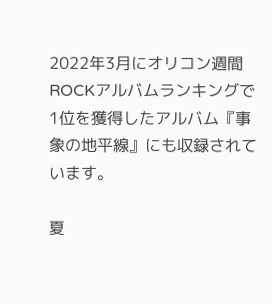2022年3月にオリコン週間ROCKアルバムランキングで1位を獲得したアルバム『事象の地平線』にも収録されています。

夏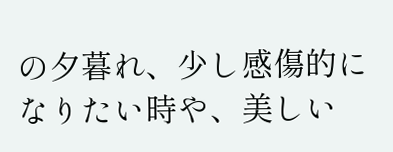の夕暮れ、少し感傷的になりたい時や、美しい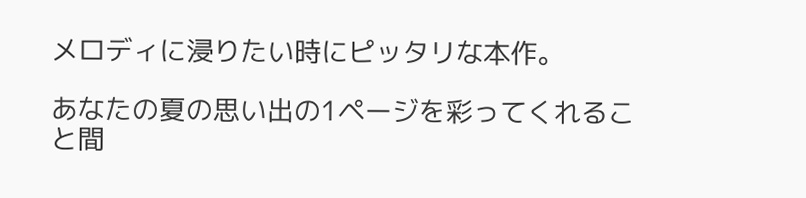メロディに浸りたい時にピッタリな本作。

あなたの夏の思い出の1ページを彩ってくれること間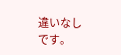違いなしです。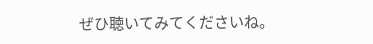ぜひ聴いてみてくださいね。